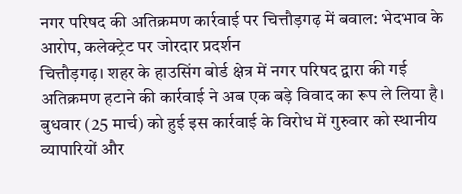नगर परिषद की अतिक्रमण कार्रवाई पर चित्तौड़गढ़ में बवाल: भेदभाव के आरोप, कलेक्ट्रेट पर जोरदार प्रदर्शन
चित्तौड़गढ़। शहर के हाउसिंग बोर्ड क्षेत्र में नगर परिषद द्वारा की गई अतिक्रमण हटाने की कार्रवाई ने अब एक बड़े विवाद का रूप ले लिया है। बुधवार (25 मार्च) को हुई इस कार्रवाई के विरोध में गुरुवार को स्थानीय व्यापारियों और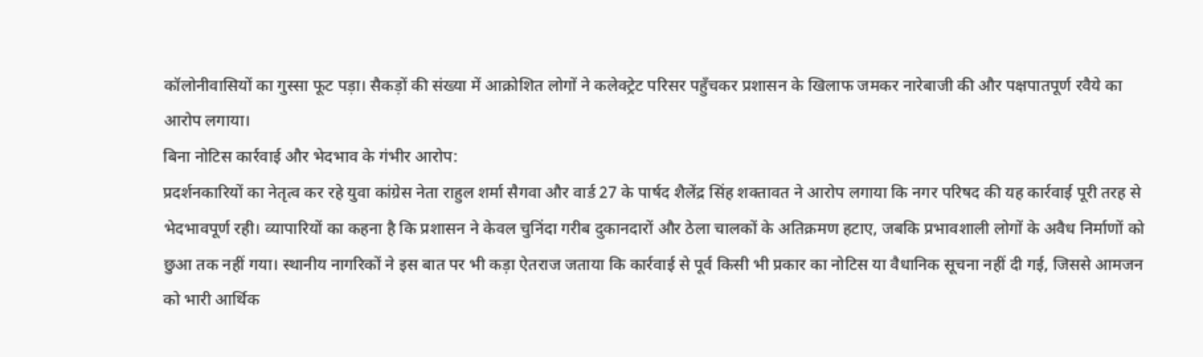कॉलोनीवासियों का गुस्सा फूट पड़ा। सैकड़ों की संख्या में आक्रोशित लोगों ने कलेक्ट्रेट परिसर पहुँचकर प्रशासन के खिलाफ जमकर नारेबाजी की और पक्षपातपूर्ण रवैये का आरोप लगाया।
बिना नोटिस कार्रवाई और भेदभाव के गंभीर आरोप:
प्रदर्शनकारियों का नेतृत्व कर रहे युवा कांग्रेस नेता राहुल शर्मा सैगवा और वार्ड 27 के पार्षद शैलेंद्र सिंह शक्तावत ने आरोप लगाया कि नगर परिषद की यह कार्रवाई पूरी तरह से भेदभावपूर्ण रही। व्यापारियों का कहना है कि प्रशासन ने केवल चुनिंदा गरीब दुकानदारों और ठेला चालकों के अतिक्रमण हटाए, जबकि प्रभावशाली लोगों के अवैध निर्माणों को छुआ तक नहीं गया। स्थानीय नागरिकों ने इस बात पर भी कड़ा ऐतराज जताया कि कार्रवाई से पूर्व किसी भी प्रकार का नोटिस या वैधानिक सूचना नहीं दी गई, जिससे आमजन को भारी आर्थिक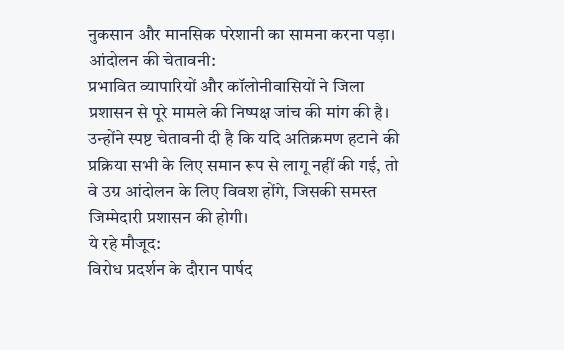नुकसान और मानसिक परेशानी का सामना करना पड़ा।
आंदोलन की चेतावनी:
प्रभावित व्यापारियों और कॉलोनीवासियों ने जिला प्रशासन से पूरे मामले की निष्पक्ष जांच की मांग की है। उन्होंने स्पष्ट चेतावनी दी है कि यदि अतिक्रमण हटाने की प्रक्रिया सभी के लिए समान रूप से लागू नहीं की गई, तो वे उग्र आंदोलन के लिए विवश होंगे, जिसकी समस्त जिम्मेदारी प्रशासन की होगी।
ये रहे मौजूद:
विरोध प्रदर्शन के दौरान पार्षद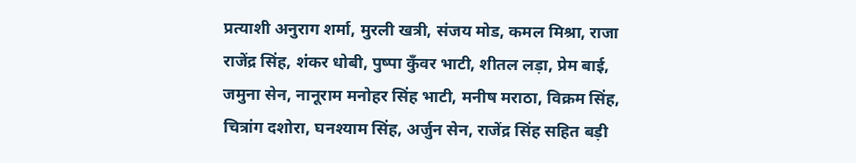प्रत्याशी अनुराग शर्मा, मुरली खत्री, संजय मोड, कमल मिश्रा, राजा राजेंद्र सिंह, शंकर धोबी, पुष्पा कुँवर भाटी, शीतल लड़ा, प्रेम बाई, जमुना सेन, नानूराम मनोहर सिंह भाटी, मनीष मराठा, विक्रम सिंह, चित्रांग दशोरा, घनश्याम सिंह, अर्जुन सेन, राजेंद्र सिंह सहित बड़ी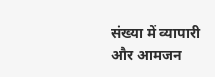संख्या में व्यापारी और आमजन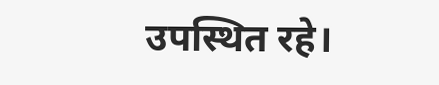उपस्थित रहे।